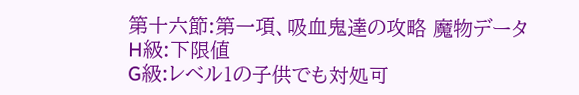第十六節:第一項、吸血鬼達の攻略 魔物データ
H級:下限値
G級:レベル1の子供でも対処可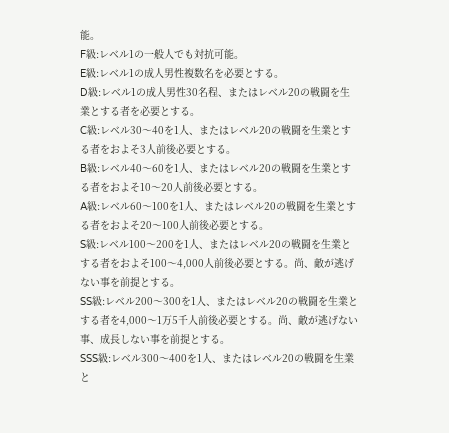能。
F級:レベル1の一般人でも対抗可能。
E級:レベル1の成人男性複数名を必要とする。
D級:レベル1の成人男性30名程、またはレベル20の戦闘を生業とする者を必要とする。
C級:レベル30〜40を1人、またはレベル20の戦闘を生業とする者をおよそ3人前後必要とする。
B級:レベル40〜60を1人、またはレベル20の戦闘を生業とする者をおよそ10〜20人前後必要とする。
A級:レベル60〜100を1人、またはレベル20の戦闘を生業とする者をおよそ20〜100人前後必要とする。
S級:レベル100〜200を1人、またはレベル20の戦闘を生業とする者をおよそ100〜4,000人前後必要とする。尚、敵が逃げない事を前提とする。
SS級:レベル200〜300を1人、またはレベル20の戦闘を生業とする者を4,000〜1万5千人前後必要とする。尚、敵が逃げない事、成長しない事を前提とする。
SSS級:レベル300〜400を1人、またはレベル20の戦闘を生業と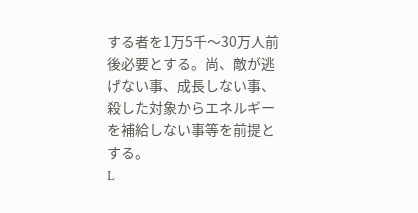する者を1万5千〜30万人前後必要とする。尚、敵が逃げない事、成長しない事、殺した対象からエネルギーを補給しない事等を前提とする。
L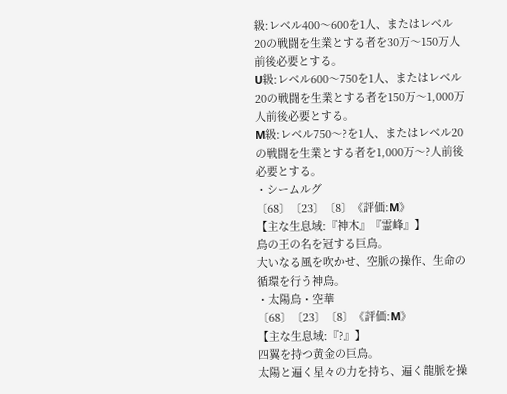級:レベル400〜600を1人、またはレベル20の戦闘を生業とする者を30万〜150万人前後必要とする。
U級:レベル600〜750を1人、またはレベル20の戦闘を生業とする者を150万〜1,000万人前後必要とする。
M級:レベル750〜?を1人、またはレベル20の戦闘を生業とする者を1,000万〜?人前後必要とする。
・シームルグ
〔68〕〔23〕〔8〕《評価:M》
【主な生息域:『神木』『霊峰』】
鳥の王の名を冠する巨鳥。
大いなる風を吹かせ、空脈の操作、生命の循環を行う神鳥。
・太陽鳥・空華
〔68〕〔23〕〔8〕《評価:M》
【主な生息域:『?』】
四翼を持つ黄金の巨鳥。
太陽と遍く星々の力を持ち、遍く龍脈を操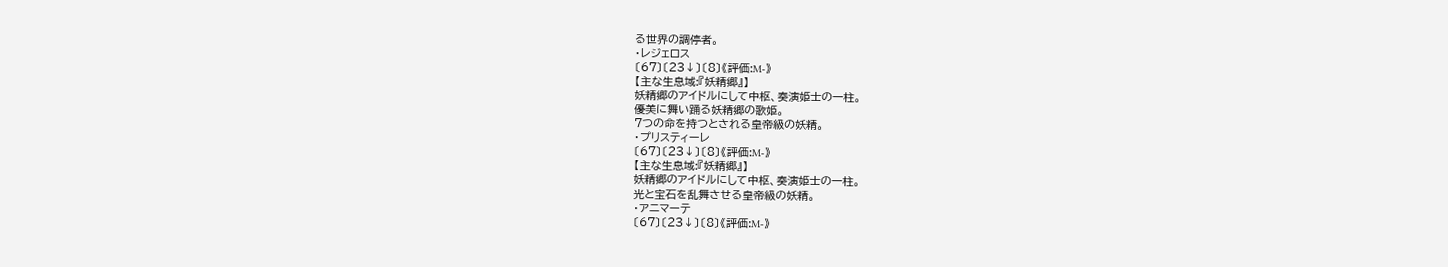る世界の調停者。
・レジェロス
〔67〕〔23↓〕〔8〕《評価:M-》
【主な生息域:『妖精郷』】
妖精郷のアイドルにして中枢、奏演姫士の一柱。
優美に舞い踊る妖精郷の歌姫。
7つの命を持つとされる皇帝級の妖精。
・プリスティーレ
〔67〕〔23↓〕〔8〕《評価:M-》
【主な生息域:『妖精郷』】
妖精郷のアイドルにして中枢、奏演姫士の一柱。
光と宝石を乱舞させる皇帝級の妖精。
・アニマーテ
〔67〕〔23↓〕〔8〕《評価:M-》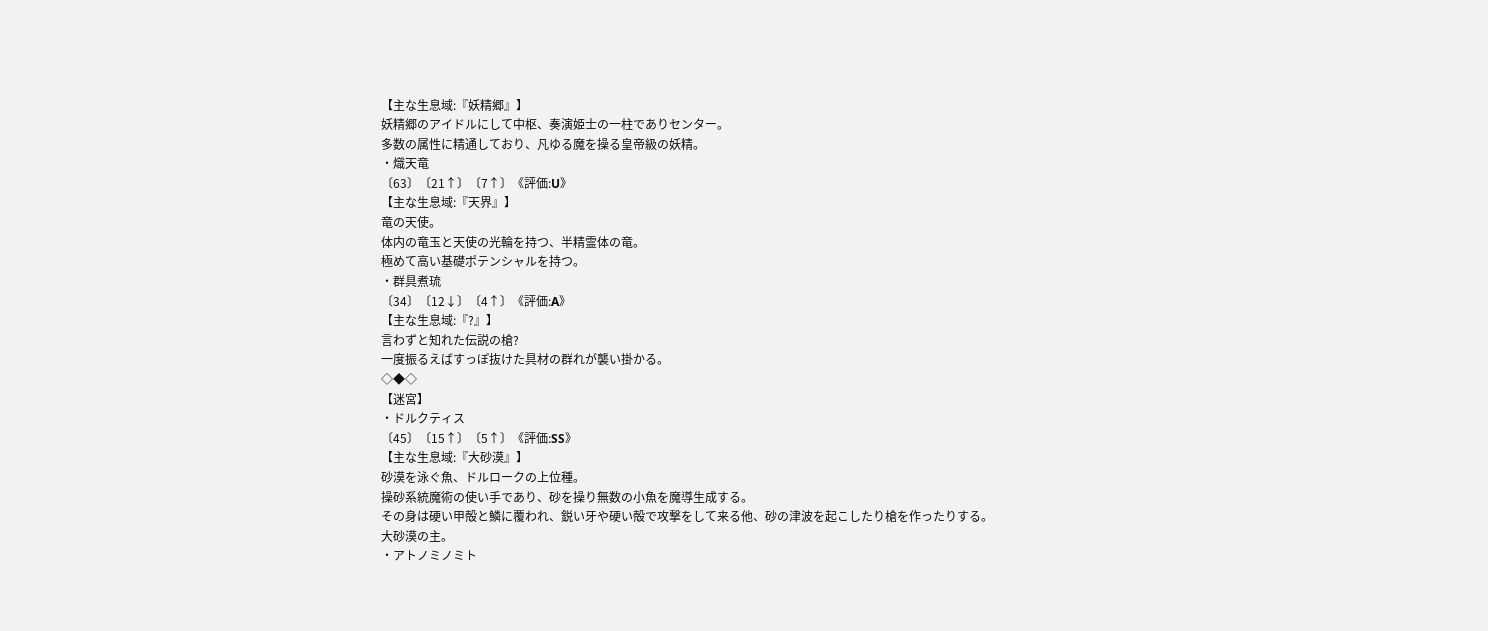【主な生息域:『妖精郷』】
妖精郷のアイドルにして中枢、奏演姫士の一柱でありセンター。
多数の属性に精通しており、凡ゆる魔を操る皇帝級の妖精。
・熾天竜
〔63〕〔21↑〕〔7↑〕《評価:U》
【主な生息域:『天界』】
竜の天使。
体内の竜玉と天使の光輪を持つ、半精霊体の竜。
極めて高い基礎ポテンシャルを持つ。
・群具煮琉
〔34〕〔12↓〕〔4↑〕《評価:A》
【主な生息域:『?』】
言わずと知れた伝説の槍?
一度振るえばすっぽ抜けた具材の群れが襲い掛かる。
◇◆◇
【迷宮】
・ドルクティス
〔45〕〔15↑〕〔5↑〕《評価:SS》
【主な生息域:『大砂漠』】
砂漠を泳ぐ魚、ドルロークの上位種。
操砂系統魔術の使い手であり、砂を操り無数の小魚を魔導生成する。
その身は硬い甲殻と鱗に覆われ、鋭い牙や硬い殻で攻撃をして来る他、砂の津波を起こしたり槍を作ったりする。
大砂漠の主。
・アトノミノミト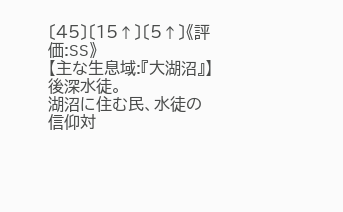〔45〕〔15↑〕〔5↑〕《評価:SS》
【主な生息域:『大湖沼』】
後深水徒。
湖沼に住む民、水徒の信仰対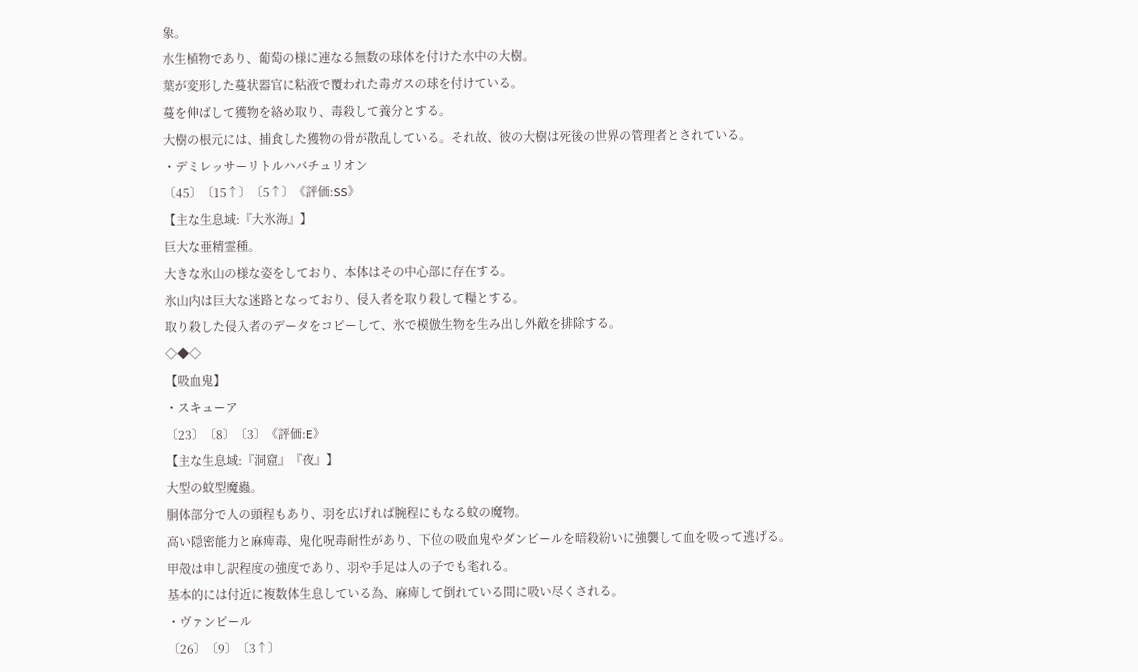象。
水生植物であり、葡萄の様に連なる無数の球体を付けた水中の大樹。
葉が変形した蔓状器官に粘液で覆われた毒ガスの球を付けている。
蔓を伸ばして獲物を絡め取り、毒殺して養分とする。
大樹の根元には、捕食した獲物の骨が散乱している。それ故、彼の大樹は死後の世界の管理者とされている。
・デミレッサーリトルハバチュリオン
〔45〕〔15↑〕〔5↑〕《評価:SS》
【主な生息域:『大氷海』】
巨大な亜精霊種。
大きな氷山の様な姿をしており、本体はその中心部に存在する。
氷山内は巨大な迷路となっており、侵入者を取り殺して糧とする。
取り殺した侵入者のデータをコピーして、氷で模倣生物を生み出し外敵を排除する。
◇◆◇
【吸血鬼】
・スキューア
〔23〕〔8〕〔3〕《評価:E》
【主な生息域:『洞窟』『夜』】
大型の蚊型魔蟲。
胴体部分で人の頭程もあり、羽を広げれば腕程にもなる蚊の魔物。
高い隠密能力と麻痺毒、鬼化呪毒耐性があり、下位の吸血鬼やダンピールを暗殺紛いに強襲して血を吸って逃げる。
甲殻は申し訳程度の強度であり、羽や手足は人の子でも毟れる。
基本的には付近に複数体生息している為、麻痺して倒れている間に吸い尽くされる。
・ヴァンピール
〔26〕〔9〕〔3↑〕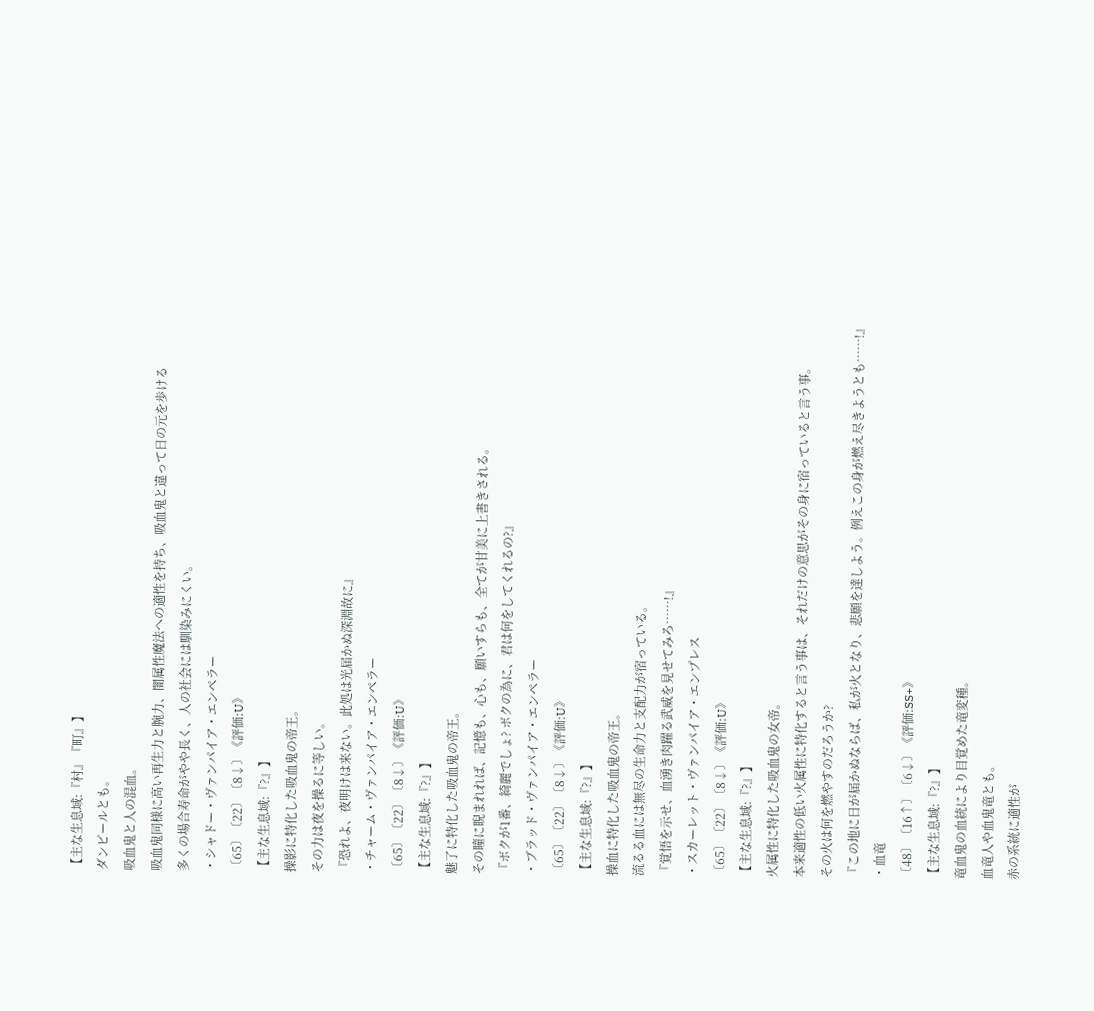【主な生息域:『村』『町』】
ダンピールとも。
吸血鬼と人の混血。
吸血鬼同様に高い再生力と腕力、闇属性魔法への適性を持ち、吸血鬼と違って日の元を歩ける
多くの場合寿命がやや長く、人の社会には馴染みにくい。
・シャドー・ヴァンパイア・エンペラー
〔65〕〔22〕〔8↓〕《評価:U》
【主な生息域:『?』】
操影に特化した吸血鬼の帝王。
その力は夜を操るに等しい。
『恐れよ、夜明けは来ない。此処は光届かぬ深淵故に』
・チャーム・ヴァンパイア・エンペラー
〔65〕〔22〕〔8↓〕《評価:U》
【主な生息域:『?』】
魅了に特化した吸血鬼の帝王。
その瞳に睨まれれば、記憶も、心も、願いすらも、全てが甘美に上書きされる。
『ボクが1番、綺麗でしょ? ボクの為に、君は何をしてくれるの?』
・ブラッド・ヴァンパイア・エンペラー
〔65〕〔22〕〔8↓〕《評価:U》
【主な生息域:『?』】
操血に特化した吸血鬼の帝王。
流るる血には無尽の生命力と支配力が宿っている。
『覚悟を示せ、血湧き肉躍る武威を見せてみろ……!』
・スカーレット・ヴァンパイア・エンプレス
〔65〕〔22〕〔8↓〕《評価:U》
【主な生息域:『?』】
火属性に特化した吸血鬼の女帝。
本来適性の低い火属性に特化すると言う事は、それだけの意思がその身に宿っていると言う事。
その火は何を燃やすのだろうか?
『この地に日が届かぬならば、私が火となり、悲願を達しよう。例えこの身が燃え尽きようとも……!』
・血竜
〔48〕〔16↑〕〔6↓〕《評価:SS+》
【主な生息域:『?』】
竜血鬼の血統により目覚めた竜変種。
血竜人や血鬼竜とも。
赤の系統に適性が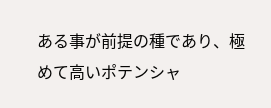ある事が前提の種であり、極めて高いポテンシャ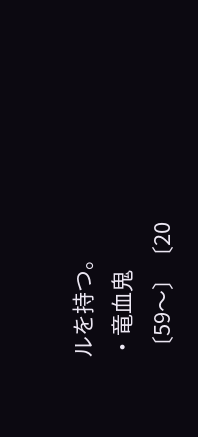ルを持つ。
・竜血鬼
〔59〜〕〔20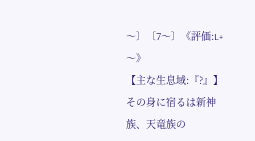〜〕〔7〜〕《評価:L+〜》
【主な生息域:『?』】
その身に宿るは新神族、天竜族の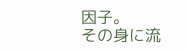因子。
その身に流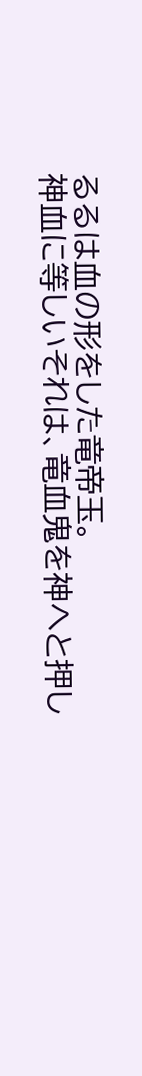るるは血の形をした竜帝玉。
神血に等しいそれは、竜血鬼を神へと押し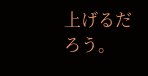上げるだろう。